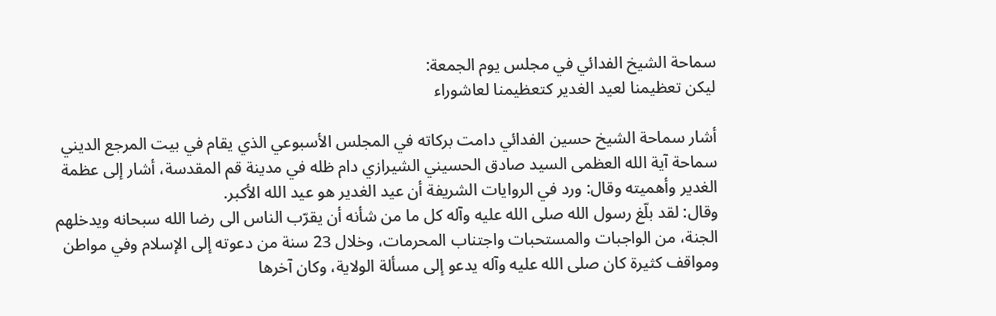سماحة الشيخ الفدائي في مجلس يوم الجمعة:
ليكن تعظيمنا لعيد الغدير كتعظيمنا لعاشوراء

أشار سماحة الشيخ حسين الفدائي دامت بركاته في المجلس الأسبوعي الذي يقام في بيت المرجع الديني سماحة آية الله العظمى السيد صادق الحسيني الشيرازي دام ظله في مدينة قم المقدسة، أشار إلى عظمة الغدير وأهميته وقال: ورد في الروايات الشريفة أن عيد الغدير هو عيد الله الأكبر.
وقال: لقد بلّغ رسول الله صلى الله عليه وآله كل ما من شأنه أن يقرّب الناس الى رضا الله سبحانه ويدخلهم الجنة، من الواجبات والمستحبات واجتناب المحرمات، وخلال 23 سنة من دعوته إلى الإسلام وفي مواطن ومواقف كثيرة كان صلى الله عليه وآله يدعو إلى مسألة الولاية، وكان آخرها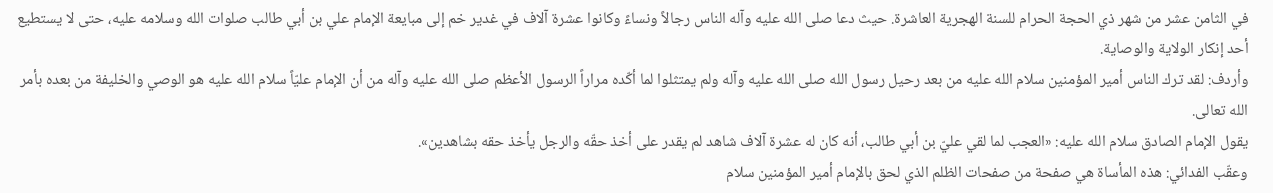في الثامن عشر من شهر ذي الحجة الحرام للسنة الهجرية العاشرة. حيث دعا صلى الله عليه وآله الناس رجالاً ونساءً وكانوا عشرة آلاف في غدير خم إلى مبايعة الإمام علي بن أبي طالب صلوات الله وسلامه عليه، حتى لا يستطيع أحد إنكار الولاية والوصاية.
وأردف: لقد ترك الناس أمير المؤمنين سلام الله عليه من بعد رحيل رسول الله صلى الله عليه وآله ولم يمتثلوا لما أكّده مراراً الرسول الأعظم صلى الله عليه وآله من أن الإمام عليّاً سلام الله عليه هو الوصي والخليفة من بعده بأمر الله تعالى.
يقول الإمام الصادق سلام الله عليه: «العجب لما لقي عليّ بن أبي طالب، أنه كان له عشرة آلاف شاهد لم يقدر على أخذ حقّه والرجل يأخذ حقه بشاهدين».
وعقّب الفدائي: هذه المأساة هي صفحة من صفحات الظلم الذي لحق بالإمام أمير المؤمنين سلام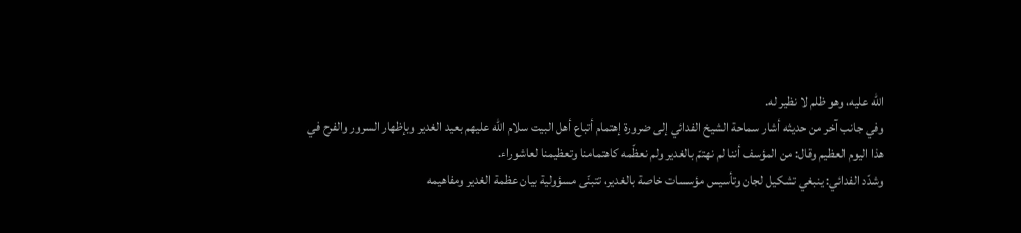الله عليه، وهو ظلم لا نظير له.
وفي جانب آخر من حديثه أشار سماحة الشيخ الفدائي إلى ضرورة إهتمام أتباع أهل البيت سلام الله عليهم بعيد الغدير وبإظهار السرور والفرح في هذا اليوم العظيم وقال: من المؤسف أننا لم نهتمّ بالغدير ولم نعظّمه كاهتمامنا وتعظيمنا لعاشوراء.
وشدّد الفدائي: ينبغي تشكيل لجان وتأسيس مؤسسات خاصة بالغدير، تتبنّى مسؤولية بيان عظمة الغدير ومفاهيمه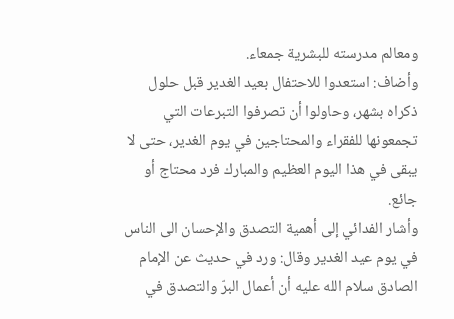ومعالم مدرسته للبشرية جمعاء.
وأضاف: استعدوا للاحتفال بعيد الغدير قبل حلول ذكراه بشهر، وحاولوا أن تصرفوا التبرعات التي تجمعونها للفقراء والمحتاجين في يوم الغدير، حتى لا يبقى في هذا اليوم العظيم والمبارك فرد محتاج أو جائع.
وأشار الفدائي إلى أهمية التصدق والإحسان الى الناس في يوم عيد الغدير وقال: ورد في حديث عن الإمام الصادق سلام الله عليه أن أعمال البرّ والتصدق في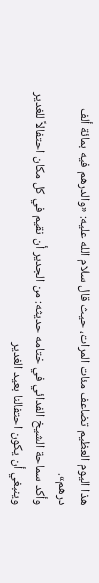هذا اليوم العظيم تضاعف مئات المرات، حيث قال سلام الله عليه: «والدرهم فيه بمائة ألف درهم».
وأكد سماحة الشيخ الفدائي في ختامه حديثه: من الجدير أن نقيم في كل مكان احتفالاً للغدير وينبغي أن يكون احتفالنا بعيد الغدير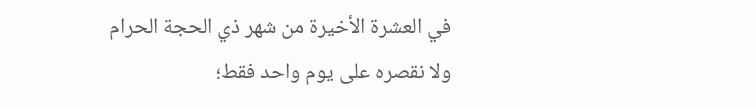في العشرة الأخيرة من شهر ذي الحجة الحرام ولا نقصره على يوم واحد فقط؛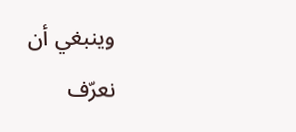وينبغي أن نعرّف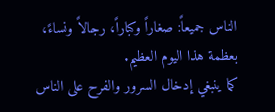الناس جميعاً: صغاراً وكباراً، رجالاً ونساءً، بعظمة هذا اليوم العظيم.
كما ينبغي إدخال السرور والفرح على الناس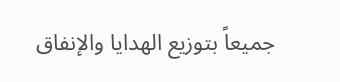جميعاً بتوزيع الهدايا والإنفاق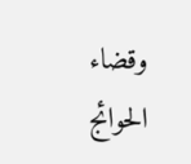وقضاء الحوائج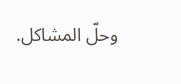وحلّ المشاكل.